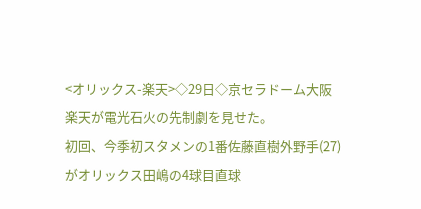<オリックス-楽天>◇29日◇京セラドーム大阪
楽天が電光石火の先制劇を見せた。
初回、今季初スタメンの1番佐藤直樹外野手(27)がオリックス田嶋の4球目直球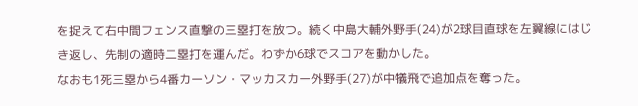を捉えて右中間フェンス直撃の三塁打を放つ。続く中島大輔外野手(24)が2球目直球を左翼線にはじき返し、先制の適時二塁打を運んだ。わずか6球でスコアを動かした。
なおも1死三塁から4番カーソン・マッカスカー外野手(27)が中犠飛で追加点を奪った。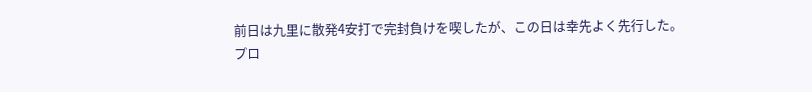前日は九里に散発4安打で完封負けを喫したが、この日は幸先よく先行した。
プロ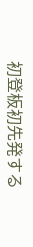初登板初先発する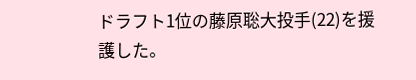ドラフト1位の藤原聡大投手(22)を援護した。